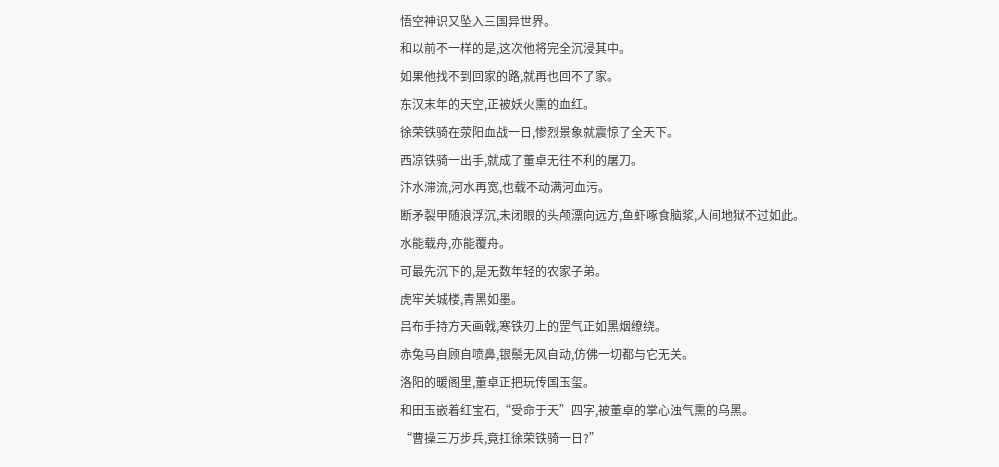悟空神识又坠入三国异世界。
和以前不一样的是,这次他将完全沉浸其中。
如果他找不到回家的路,就再也回不了家。
东汉末年的天空,正被妖火熏的血红。
徐荣铁骑在荥阳血战一日,惨烈景象就震惊了全天下。
西凉铁骑一出手,就成了董卓无往不利的屠刀。
汴水滞流,河水再宽,也载不动满河血污。
断矛裂甲随浪浮沉,未闭眼的头颅漂向远方,鱼虾啄食脑浆,人间地狱不过如此。
水能载舟,亦能覆舟。
可最先沉下的,是无数年轻的农家子弟。
虎牢关城楼,青黑如墨。
吕布手持方天画戟,寒铁刃上的罡气正如黑烟缭绕。
赤兔马自顾自喷鼻,银鬃无风自动,仿佛一切都与它无关。
洛阳的暖阁里,董卓正把玩传国玉玺。
和田玉嵌着红宝石,“受命于天”四字,被董卓的掌心浊气熏的乌黑。
“曹操三万步兵,竟扛徐荣铁骑一日?”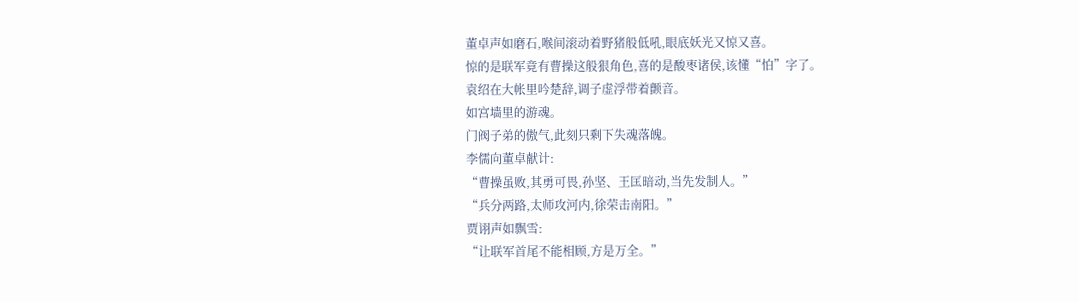董卓声如磨石,喉间滚动着野猪般低吼,眼底妖光又惊又喜。
惊的是联军竟有曹操这般狠角色,喜的是酸枣诸侯,该懂“怕”字了。
袁绍在大帐里吟楚辞,调子虚浮带着颤音。
如宫墙里的游魂。
门阀子弟的傲气,此刻只剩下失魂落魄。
李儒向董卓献计:
“曹操虽败,其勇可畏,孙坚、王匡暗动,当先发制人。”
“兵分两路,太师攻河内,徐荣击南阳。”
贾诩声如飘雪:
“让联军首尾不能相顾,方是万全。”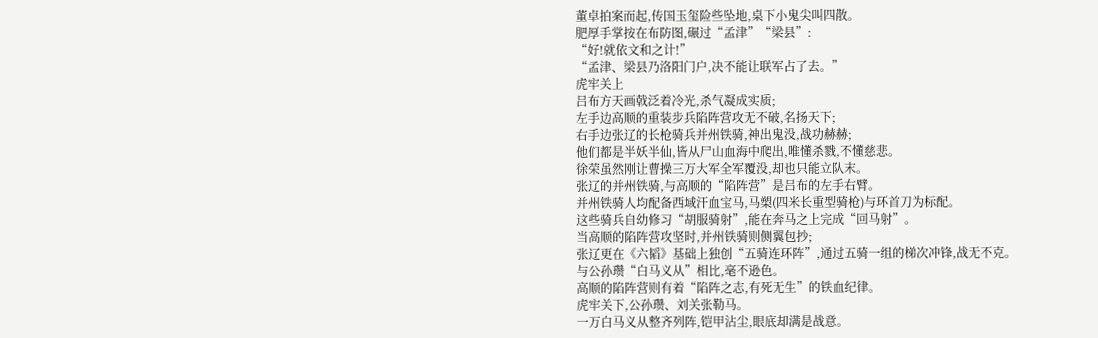董卓拍案而起,传国玉玺险些坠地,桌下小鬼尖叫四散。
肥厚手掌按在布防图,碾过“孟津”“梁县”:
“好!就依文和之计!”
“孟津、梁县乃洛阳门户,决不能让联军占了去。”
虎牢关上
吕布方天画戟泛着冷光,杀气凝成实质;
左手边高顺的重装步兵陷阵营攻无不破,名扬天下;
右手边张辽的长枪骑兵并州铁骑,神出鬼没,战功赫赫;
他们都是半妖半仙,皆从尸山血海中爬出,唯懂杀戮,不懂慈悲。
徐荣虽然刚让曹操三万大军全军覆没,却也只能立队末。
张辽的并州铁骑,与高顺的“陷阵营”是吕布的左手右臂。
并州铁骑人均配备西域汗血宝马,马槊(四米长重型骑枪)与环首刀为标配。
这些骑兵自幼修习“胡服骑射”,能在奔马之上完成“回马射”。
当高顺的陷阵营攻坚时,并州铁骑则侧翼包抄;
张辽更在《六韬》基础上独创“五骑连环阵”,通过五骑一组的梯次冲锋,战无不克。
与公孙瓒“白马义从”相比,毫不逊色。
高顺的陷阵营则有着“陷阵之志,有死无生”的铁血纪律。
虎牢关下,公孙瓒、刘关张勒马。
一万白马义从整齐列阵,铠甲沾尘,眼底却满是战意。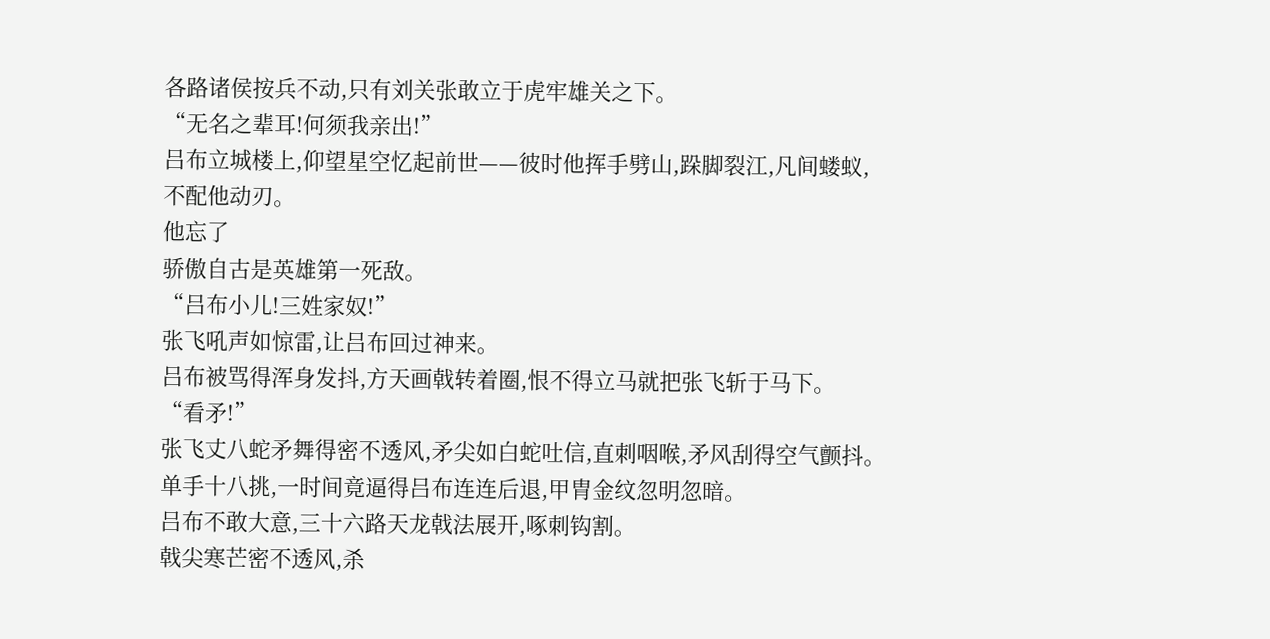各路诸侯按兵不动,只有刘关张敢立于虎牢雄关之下。
“无名之辈耳!何须我亲出!”
吕布立城楼上,仰望星空忆起前世——彼时他挥手劈山,跺脚裂江,凡间蝼蚁,不配他动刃。
他忘了
骄傲自古是英雄第一死敌。
“吕布小儿!三姓家奴!”
张飞吼声如惊雷,让吕布回过神来。
吕布被骂得浑身发抖,方天画戟转着圈,恨不得立马就把张飞斩于马下。
“看矛!”
张飞丈八蛇矛舞得密不透风,矛尖如白蛇吐信,直刺咽喉,矛风刮得空气颤抖。
单手十八挑,一时间竟逼得吕布连连后退,甲胄金纹忽明忽暗。
吕布不敢大意,三十六路天龙戟法展开,啄刺钩割。
戟尖寒芒密不透风,杀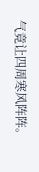气竟让四周寒风阵阵。